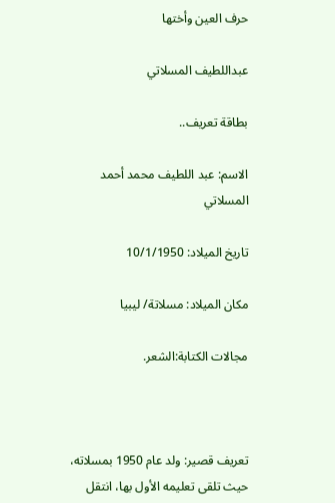حرف العين وأختها

عبداللطيف المسلاتي

بطاقة تعريف..

الاسم: عبد اللطيف محمد أحمد المسلاتي

تاريخ الميلاد: 10/1/1950

مكان الميلاد: مسلاتة/ ليبيا

مجالات الكتابة:الشعر.



تعريف قصير: ولد عام 1950 بمسلاته، حيث تلقى تعليمه الأول بها، انتقل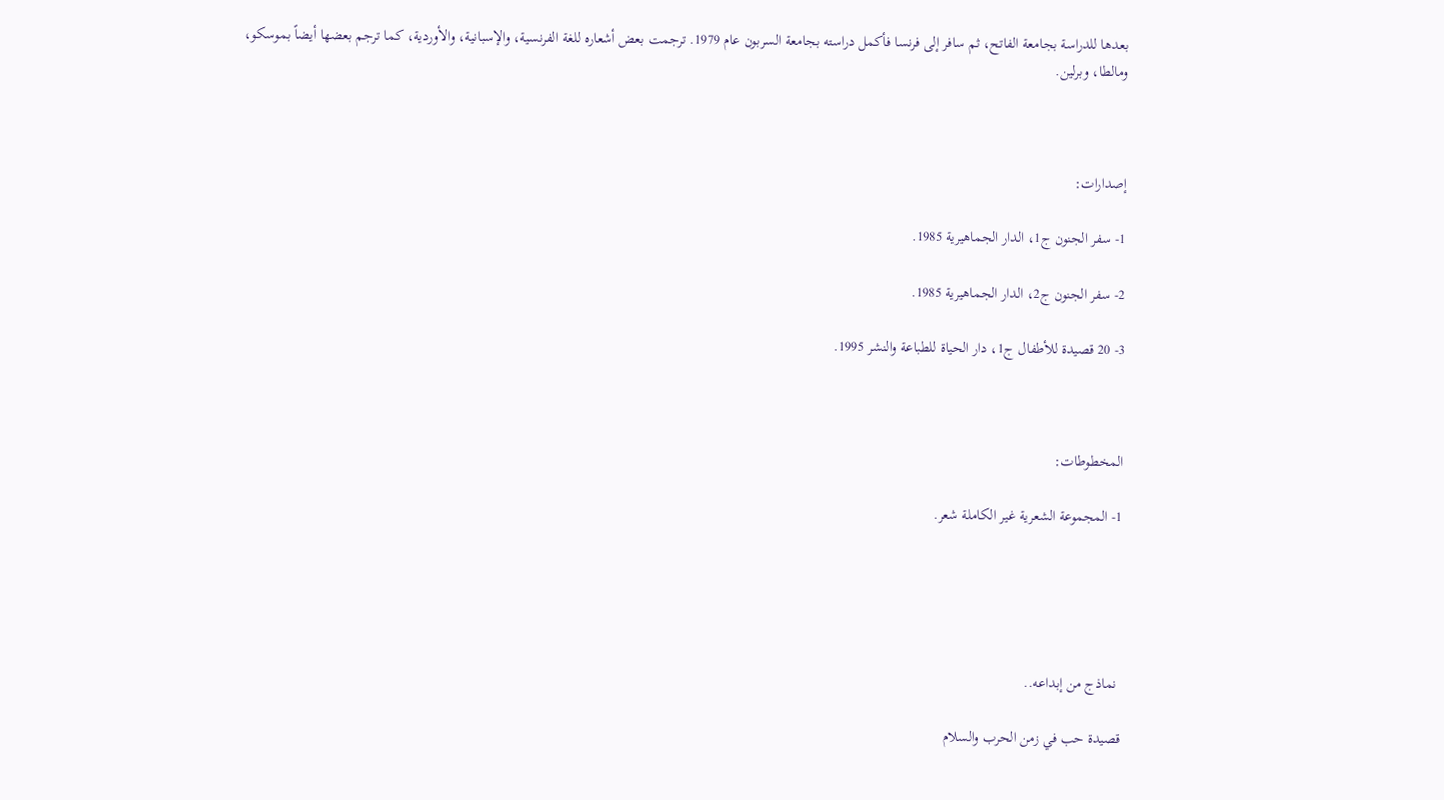بعدها للدراسة بجامعة الفاتح، ثم سافر إلى فرنسا فأكمل دراسته بجامعة السربون عام 1979. ترجمت بعض أشعاره للغة الفرنسية، والإسبانية، والأوردية، كما ترجم بعضها أيضاً بموسكو، ومالطا، وبرلين.



إصدارات:

1- سفر الجنون ج1، الدار الجماهيرية 1985.

2- سفر الجنون ج2، الدار الجماهيرية 1985.

3- 20 قصيدة للأطفال ج1، دار الحياة للطباعة والنشر 1995.



المخطوطات:

1- المجموعة الشعرية غير الكاملة شعر.





 نماذج من إبداعه..

قصيدة حب في زمن الحرب والسلام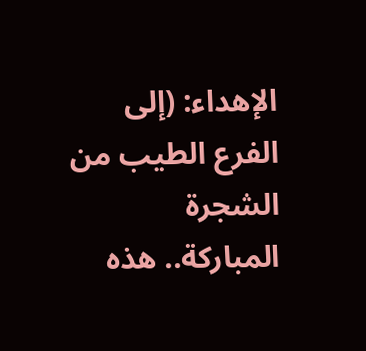الإهداء: (إلى الفرع الطيب من الشجرة المباركة.. هذه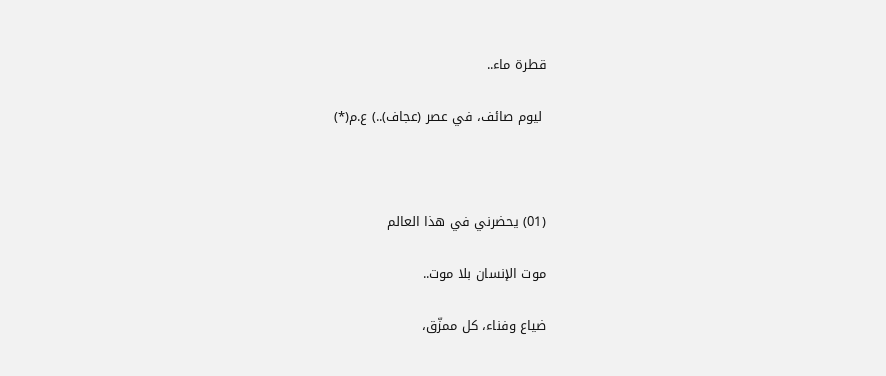قطرة ماء..

 ليوم صائف، في عصر (عجاف)..) ع.م(*)



(01) يحضرني في هذا العالم

موت الإنسان بلا موت..

ضياع وفناء، كل ممزّق،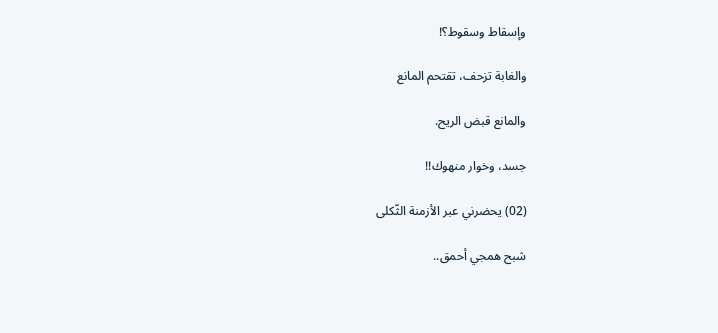وإسقاط وسقوط؟!

والغابة تزحف، تقتحم المانع

والمانع قبض الريح.

جسد، وخوار منهوك!!

(02) يحضرني عبر الأزمنة الثّكلى

شبح همجي أحمق..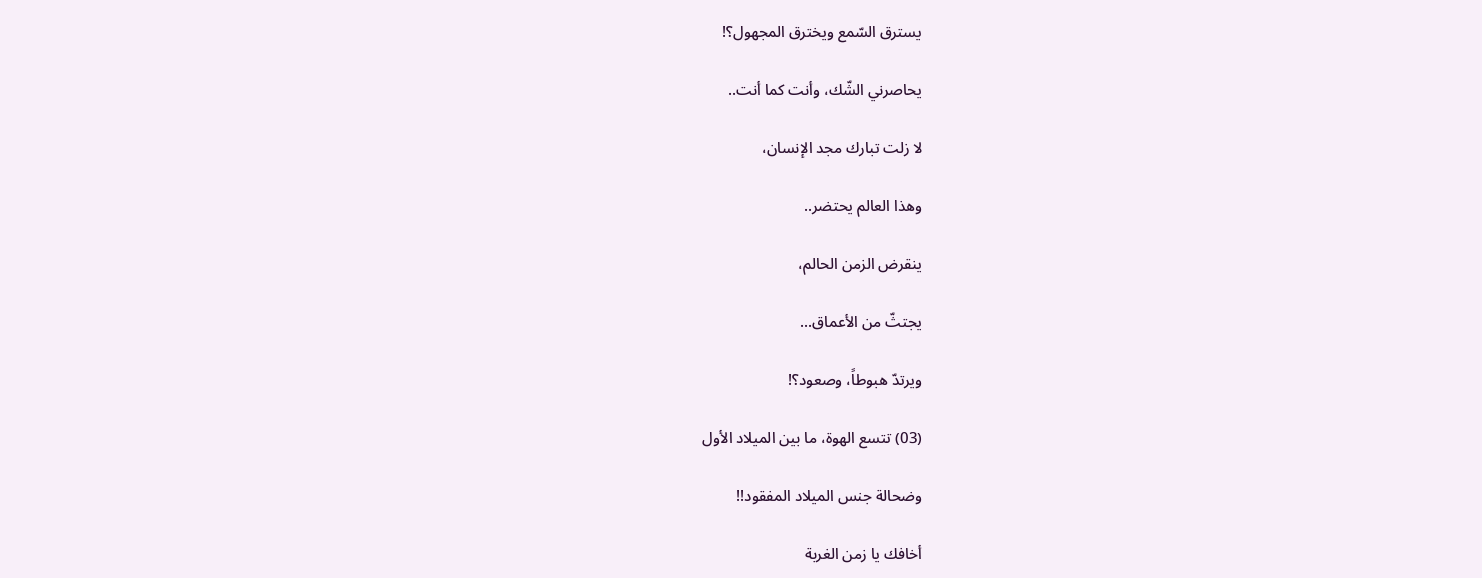يسترق السّمع ويخترق المجهول؟!

يحاصرني الشّك، وأنت كما أنت..

لا زلت تبارك مجد الإنسان،

وهذا العالم يحتضر..

ينقرض الزمن الحالم،

يجتثّ من الأعماق...

ويرتدّ هبوطاً، وصعود؟!

(03) تتسع الهوة، ما بين الميلاد الأول

وضحالة جنس الميلاد المفقود!!

أخافك يا زمن الغربة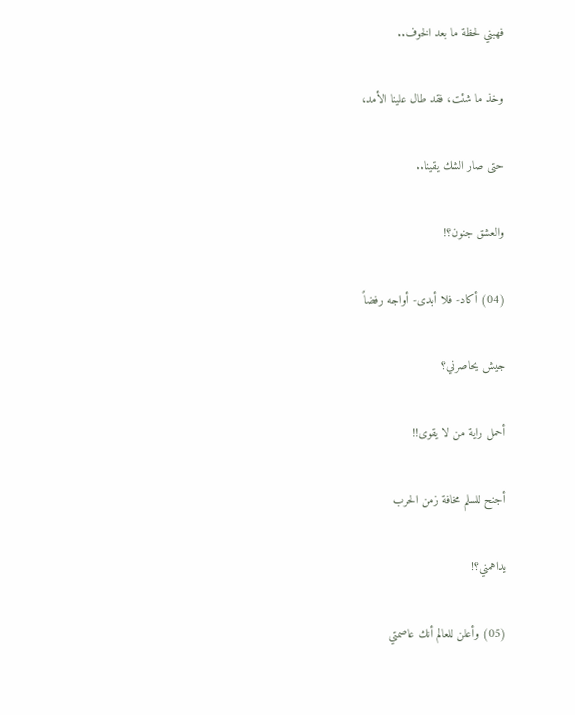فهبني لحظة ما بعد الخوف..

وخذ ما شئت، فقد طال علينا الأمد،

حتى صار الشك يقينا..

والعشق جنون؟!

(04) أكاد- فلا أبدى- أواجه رفضاً

جيش يحاصرني؟

أحمل راية من لا يقوى!!

أجنح للسلم مخافة زمن الحرب

يداهمني؟!

(05) وأعلن للعالم أنك عاصمتي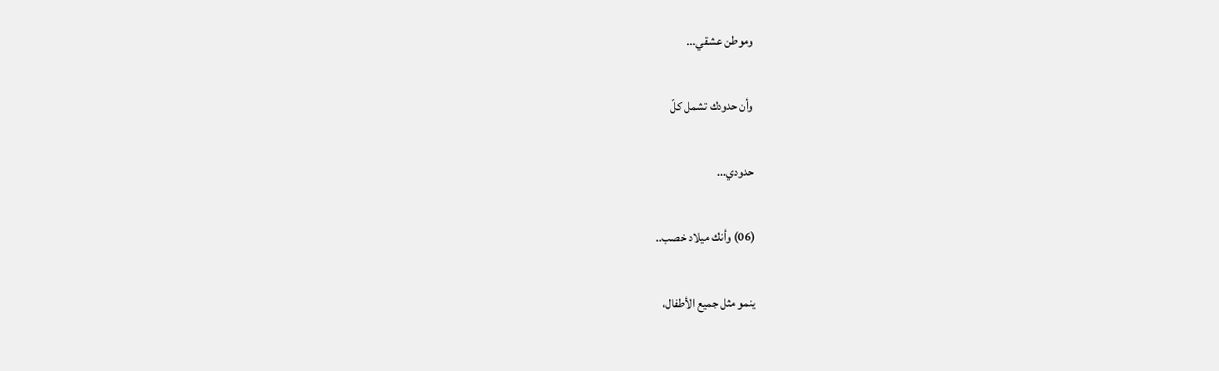وموطن عشقي...

وأن حدودك تشمل كلّ

حدودي...

(06) وأنك ميلاد خصب..

ينمو مثل جميع الأطفال،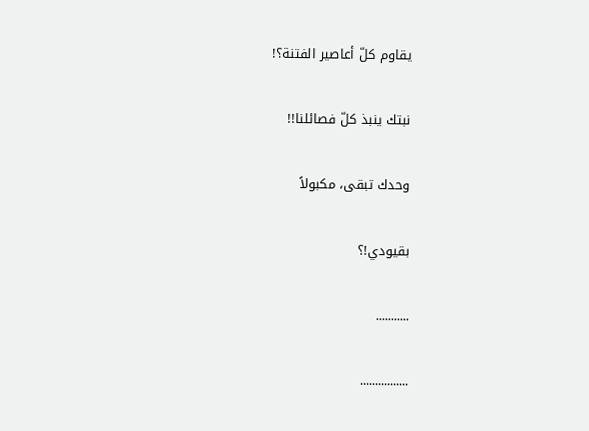يقاوم كلّ أعاصير الفتنة؟!

نبتك ينبذ كلّ فصائلنا!!

وحدك تبقى، مكبولاً

بقيودي!؟

...........

................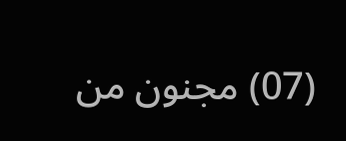(07) مجنون من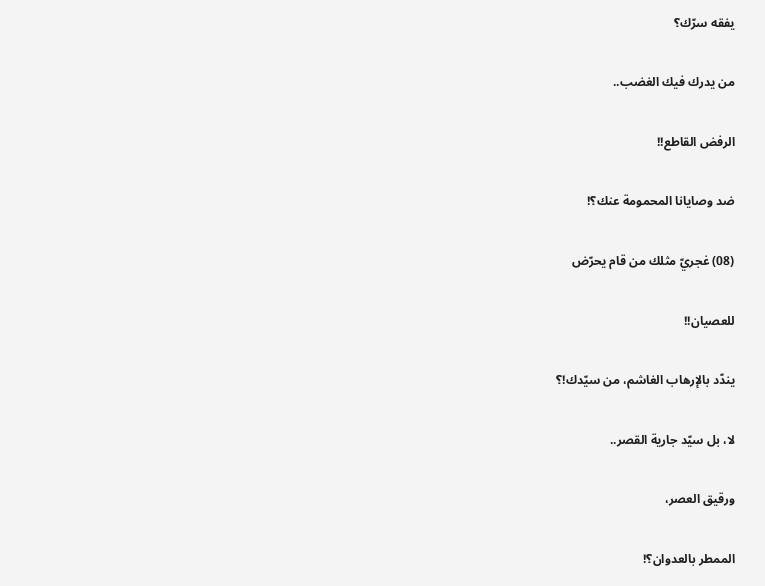يفقه سرّك؟

من يدرك فيك الغضب..

الرفض القاطع!!

ضد وصايانا المحمومة عنك؟!

(08) غجريّ مثلك من قام يحرّض

للعصيان!!

يندّد بالإرهاب الغاشم، من سيّدك!؟

لا، بل سيّد جارية القصر..

ورقيق العصر،

الممطر بالعدوان؟!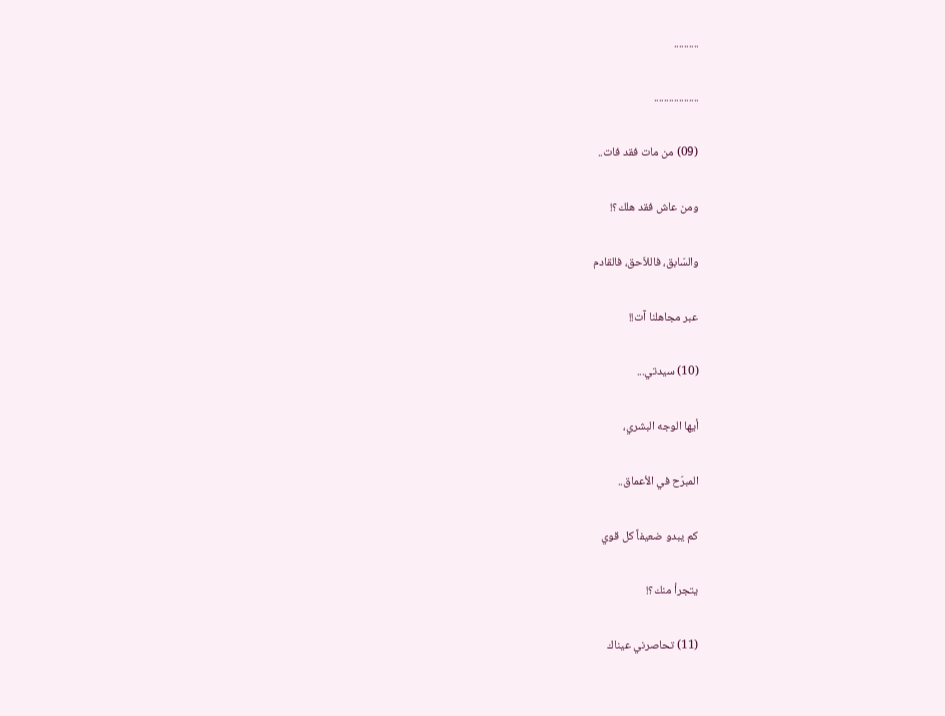..........

..................

(09) من مات فقد فات..

ومن عاش فقد هلك؟!

والسّابق، فاللاّحق، فالقادم

عبر مجاهلنا آت!!

(10) سيدتي...

أيها الوجه البشري،

المبرّح في الأعماق..

كم يبدو ضعيفاً كل قوي

يتجرأ منك؟!

(11) تحاصرني عيناك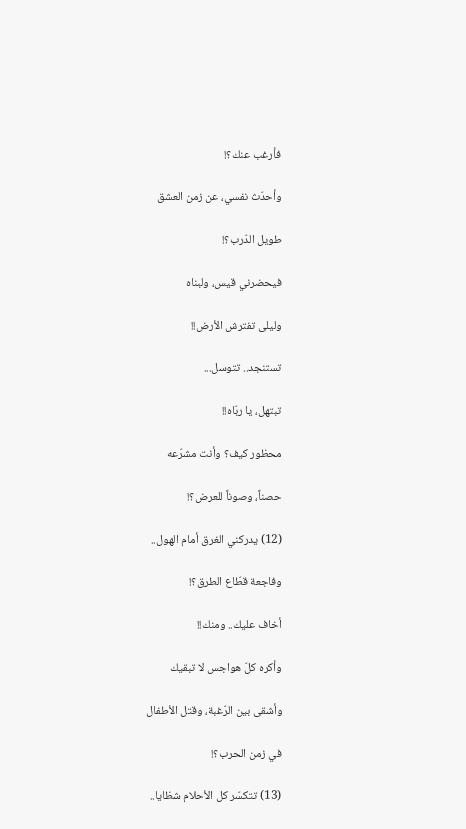فأرغب عنك؟!

وأحدّث نفسي، عن زمن العشق

طويل الدّرب؟!

فيحضرني قيس، ولبناه

وليلى تفترش الأرض!!

تستنجد.. تتوسل...

تبتهل، يا ربّاه!!

محظور كيف؟ وأنت مشرّعه

حصناً، وصوناً للعرض؟!

(12) يدركني الغرق أمام الهول..

وفاجعة قطّاع الطرق؟!

أخاف عليك.. ومنك!!

وأكره كلّ هواجس لا تبقيك

وأشقى بين الرّغبة، وقتل الأطفال

في زمن الحرب؟!

(13) تتكسّر كل الأحلام شظايا..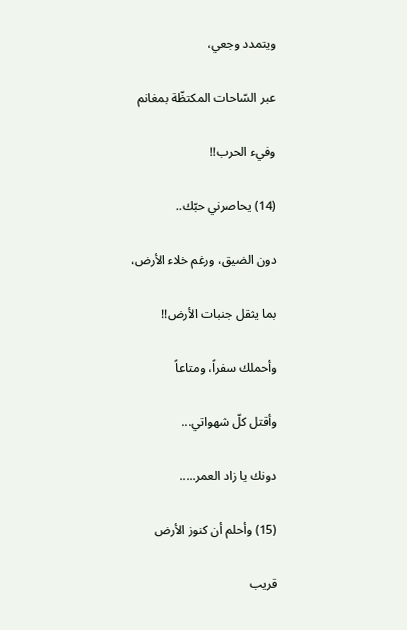ويتمدد وجعي،

عبر السّاحات المكتظّة بمغانم

وفيء الحرب!!

(14) يحاصرني حبّك..

دون الضيق، ورغم خلاء الأرض،

بما يثقل جنبات الأرض!!

وأحملك سفراً، ومتاعاً

وأقتل كلّ شهواتي...

دونك يا زاد العمر.....

(15) وأحلم أن كنوز الأرض

قريب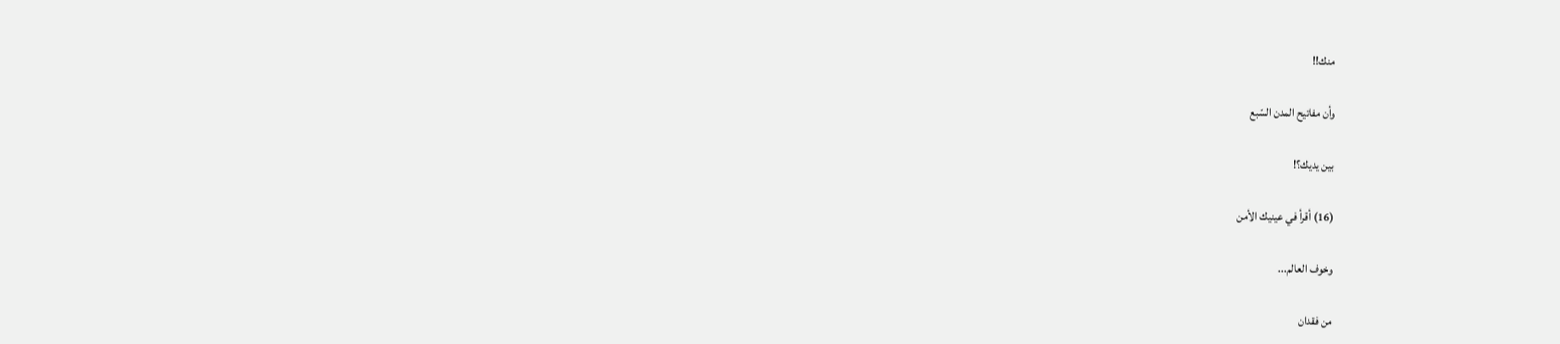منك!!

وأن مفاتيح المدن السّبع

بين يديك؟!

(16) أقرأ في عينيك الأمن

وخوف العالم...

من فقدان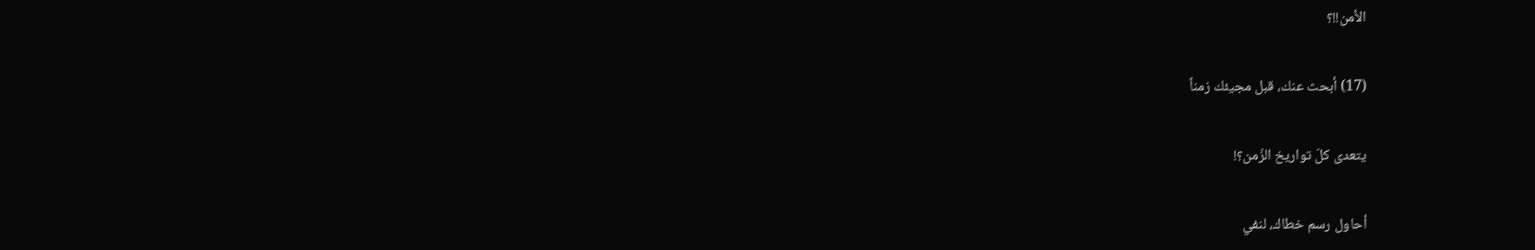الأمن!!؟

(17) أبحث عنك، قبل مجيئك زمناً

يتعدى كلّ تواريخ الزّمن؟!

أحاول رسم خطاك، لنفي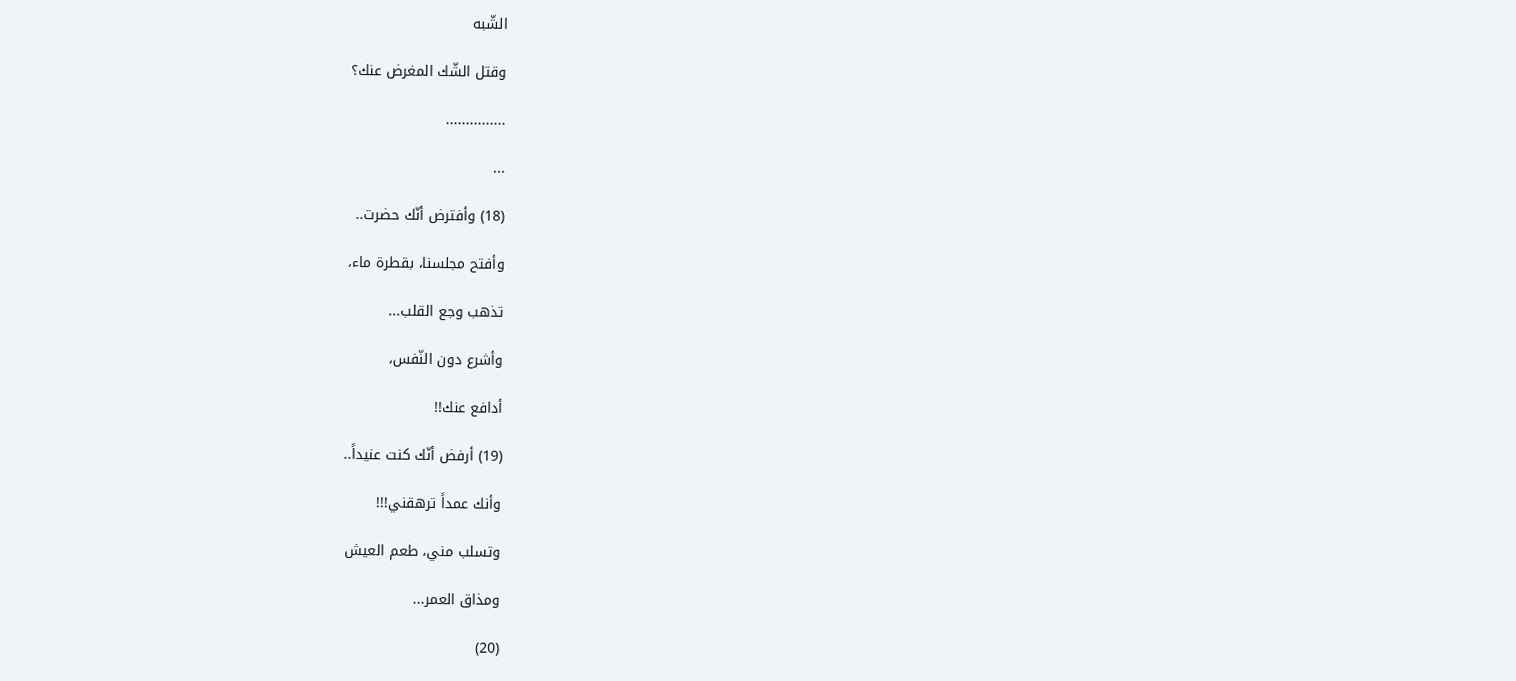الشّبه

وقتل الشّك المغرض عنك؟

...............

...

(18) وأفترض أنّك حضرت..

وأفتح مجلسنا، بقطرة ماء،

تذهب وجع القلب...

وأشرع دون النّفس،

أدافع عنك!!

(19) أرفض أنّك كنت عنيداً..

وأنك عمداً ترهقني!!!

وتسلب مني، طعم العيش

ومذاق العمر...

(20)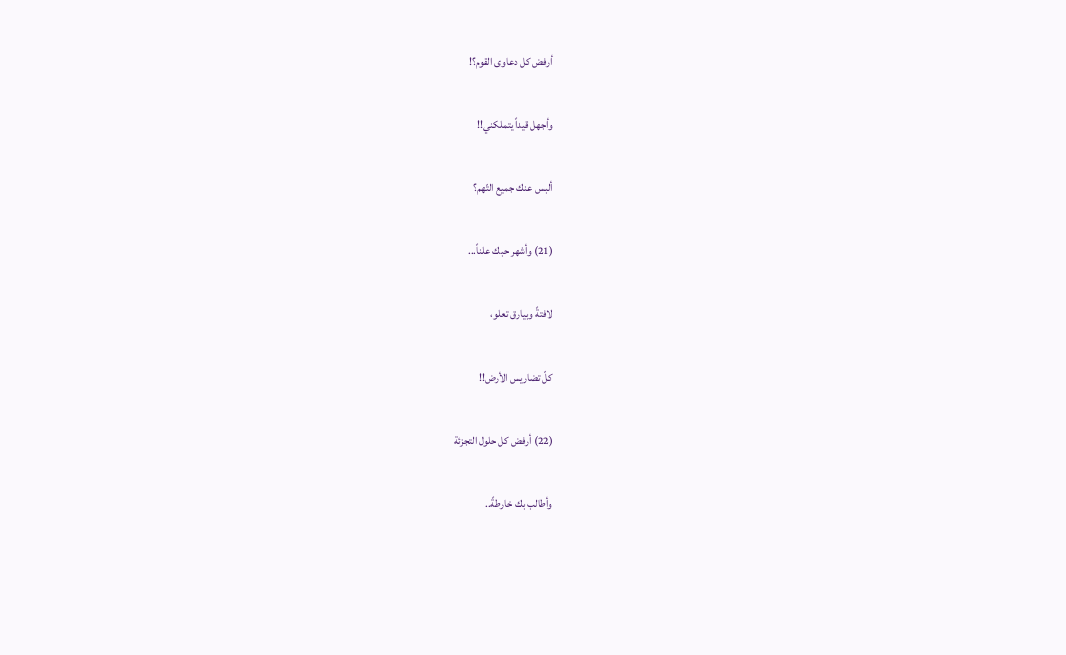أرفض كل دعاوى القوم؟!

وأجهل قيداً يتملكني!!

ألبس عنك جميع التّهم؟

(21) وأشهر حبك علناً...

لافتةً وبيارق تعلو،

كلّ تضاريس الأرض!!

(22) أرفض كل حلول التجزئة

وأطالب بك خارطةً..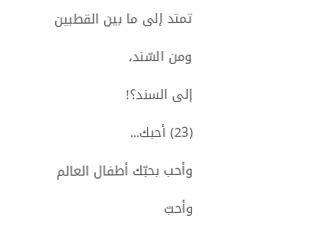تمتد إلى ما بين القطبين

ومن السّند،

إلى السند؟!

(23) أحبك...

وأحب بحبّك أطفال العالم

وأحبّ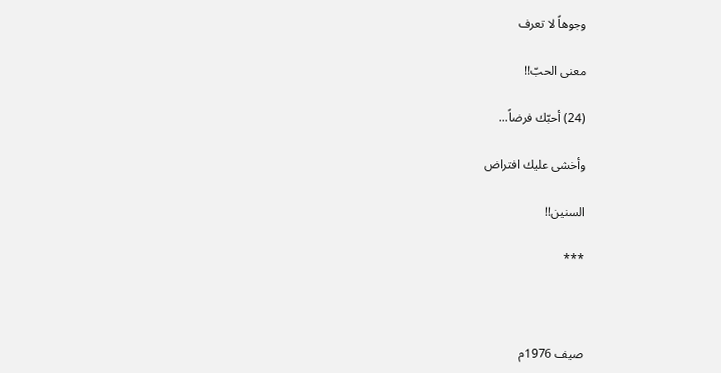وجوهاً لا تعرف

معنى الحبّ!!

(24) أحبّك فرضاً...

وأخشى عليك افتراض

السنين!!

***



صيف 1976م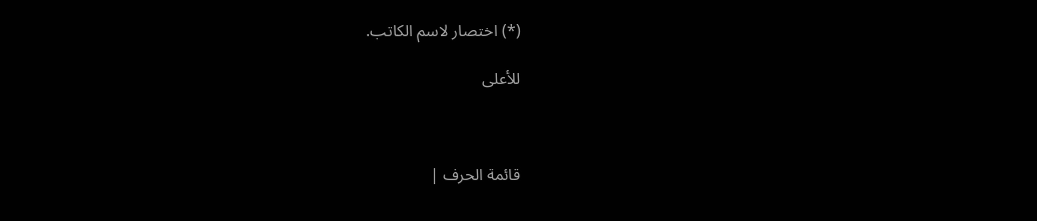(*) اختصار لاسم الكاتب.

للأعلى



قائمة الحرف |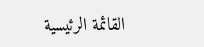القائمة الرئيسية